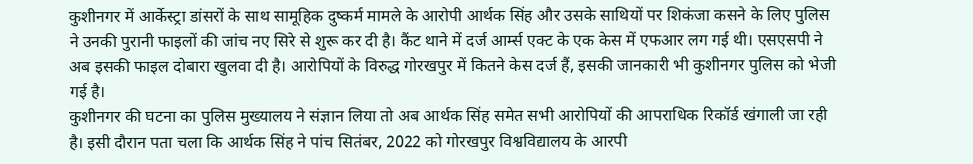कुशीनगर में आर्केस्ट्रा डांसरों के साथ सामूहिक दुष्कर्म मामले के आरोपी आर्थक सिंह और उसके साथियों पर शिकंजा कसने के लिए पुलिस ने उनकी पुरानी फाइलों की जांच नए सिरे से शुरू कर दी है। कैंट थाने में दर्ज आर्म्स एक्ट के एक केस में एफआर लग गई थी। एसएसपी ने अब इसकी फाइल दोबारा खुलवा दी है। आरोपियों के विरुद्ध गोरखपुर में कितने केस दर्ज हैं, इसकी जानकारी भी कुशीनगर पुलिस को भेजी गई है।
कुशीनगर की घटना का पुलिस मुख्यालय ने संज्ञान लिया तो अब आर्थक सिंह समेत सभी आरोपियों की आपराधिक रिकॉर्ड खंगाली जा रही है। इसी दौरान पता चला कि आर्थक सिंह ने पांच सितंबर, 2022 को गोरखपुर विश्वविद्यालय के आरपी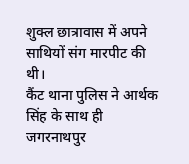शुक्ल छात्रावास में अपने साथियों संग मारपीट की थी।
कैंट थाना पुलिस ने आर्थक सिंह के साथ ही जगरनाथपुर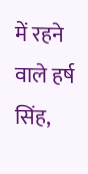में रहने वाले हर्ष सिंह,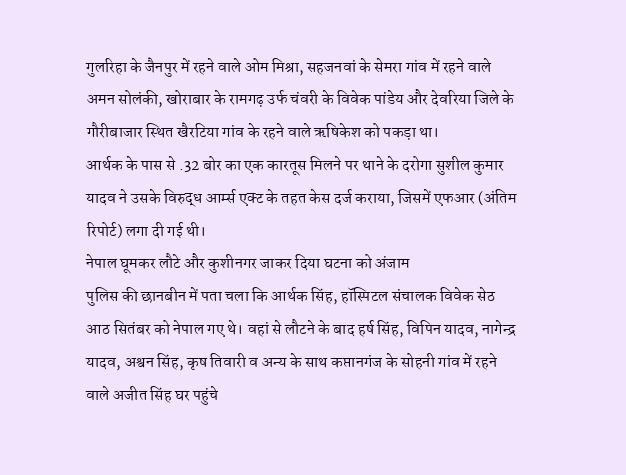गुलरिहा के जैनपुर में रहने वाले ओम मिश्रा, सहजनवां के सेमरा गांव में रहने वाले अमन सोलंकी, खोराबार के रामगढ़ उर्फ चंवरी के विवेक पांडेय और देवरिया जिले के गौरीबाजार स्थित खैरटिया गांव के रहने वाले ऋषिकेश को पकड़ा था।
आर्थक के पास से .32 बोर का एक कारतूस मिलने पर थाने के दरोगा सुशील कुमार यादव ने उसके विरुद्ध आर्म्स एक्ट के तहत केस दर्ज कराया, जिसमें एफआर (अंतिम रिपोर्ट) लगा दी गई थी।
नेपाल घूमकर लौटे और कुशीनगर जाकर दिया घटना को अंजाम
पुलिस की छानबीन में पता चला कि आर्थक सिंह, हॉस्पिटल संचालक विवेक सेठ आठ सितंबर को नेपाल गए थे। वहां से लौटने के बाद हर्ष सिंह, विपिन यादव, नागेन्द्र यादव, अश्वन सिंह, कृष तिवारी व अन्य के साथ कप्तानगंज के सोहनी गांव में रहने वाले अजीत सिंह घर पहुंचे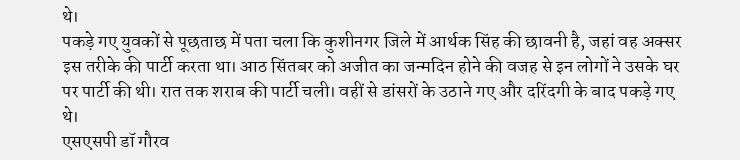थे।
पकड़े गए युवकों से पूछताछ में पता चला कि कुशीनगर जिले में आर्थक सिंह की छावनी है, जहां वह अक्सर इस तरीके की पार्टी करता था। आठ सिंतबर को अजीत का जन्मदिन होने की वजह से इन लोगों ने उसके घर पर पार्टी की थी। रात तक शराब की पार्टी चली। वहीं से डांसरों के उठाने गए और दरिंदगी के बाद पकड़े गए थे।
एसएसपी डॉ गौरव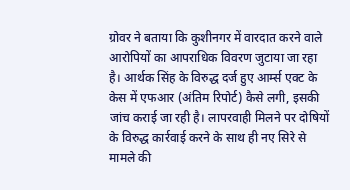ग्रोवर ने बताया कि कुशीनगर में वारदात करने वाले आरोपियों का आपराधिक विवरण जुटाया जा रहा है। आर्थक सिंह के विरुद्ध दर्ज हुए आर्म्स एक्ट के केस में एफआर (अंतिम रिपोर्ट) कैसे लगी, इसकी जांच कराई जा रही है। लापरवाही मिलने पर दोषियों के विरुद्ध कार्रवाई करने के साथ ही नए सिरे से मामले की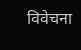विवेचना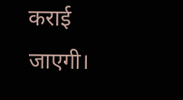कराई जाएगी।